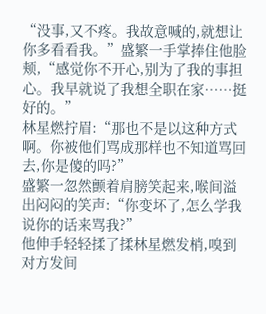“没事,又不疼。我故意喊的,就想让你多看看我。”盛繁一手掌捧住他脸颊,“感觉你不开心,别为了我的事担心。我早就说了我想全职在家……挺好的。”
林星燃拧眉:“那也不是以这种方式啊。你被他们骂成那样也不知道骂回去,你是傻的吗?”
盛繁一忽然颤着肩膀笑起来,喉间溢出闷闷的笑声:“你变坏了,怎么学我说你的话来骂我?”
他伸手轻轻揉了揉林星燃发梢,嗅到对方发间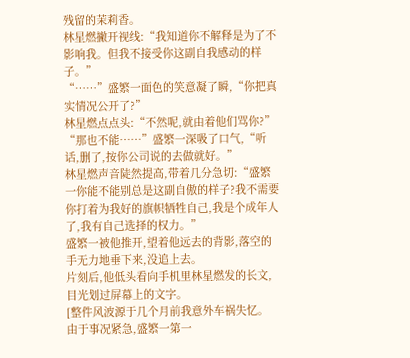残留的茉莉香。
林星燃撇开视线:“我知道你不解释是为了不影响我。但我不接受你这副自我感动的样子。”
“……”盛繁一面色的笑意凝了瞬,“你把真实情况公开了?”
林星燃点点头:“不然呢,就由着他们骂你?”
“那也不能……”盛繁一深吸了口气,“听话,删了,按你公司说的去做就好。”
林星燃声音陡然提高,带着几分急切:“盛繁一你能不能别总是这副自傲的样子?我不需要你打着为我好的旗帜牺牲自己,我是个成年人了,我有自己选择的权力。”
盛繁一被他推开,望着他远去的背影,落空的手无力地垂下来,没追上去。
片刻后,他低头看向手机里林星燃发的长文,目光划过屏幕上的文字。
[整件风波源于几个月前我意外车祸失忆。
由于事况紧急,盛繁一第一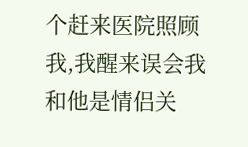个赶来医院照顾我,我醒来误会我和他是情侣关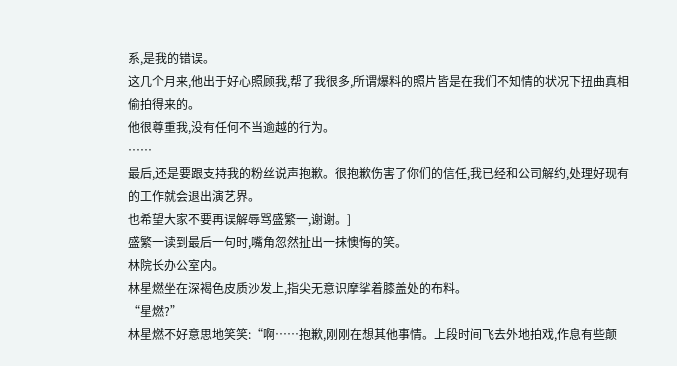系,是我的错误。
这几个月来,他出于好心照顾我,帮了我很多,所谓爆料的照片皆是在我们不知情的状况下扭曲真相偷拍得来的。
他很尊重我,没有任何不当逾越的行为。
……
最后,还是要跟支持我的粉丝说声抱歉。很抱歉伤害了你们的信任,我已经和公司解约,处理好现有的工作就会退出演艺界。
也希望大家不要再误解辱骂盛繁一,谢谢。]
盛繁一读到最后一句时,嘴角忽然扯出一抹懊悔的笑。
林院长办公室内。
林星燃坐在深褐色皮质沙发上,指尖无意识摩挲着膝盖处的布料。
“星燃?”
林星燃不好意思地笑笑:“啊……抱歉,刚刚在想其他事情。上段时间飞去外地拍戏,作息有些颠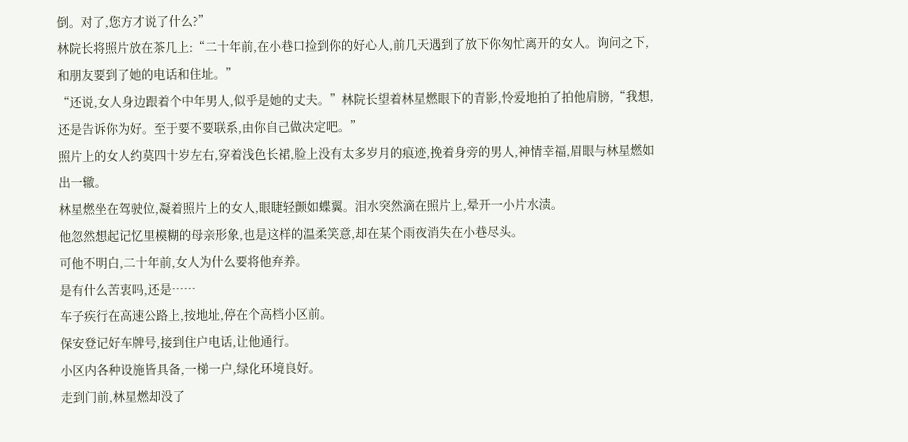倒。对了,您方才说了什么?”
林院长将照片放在茶几上:“二十年前,在小巷口捡到你的好心人,前几天遇到了放下你匆忙离开的女人。询问之下,和朋友要到了她的电话和住址。”
“还说,女人身边跟着个中年男人,似乎是她的丈夫。”林院长望着林星燃眼下的青影,怜爱地拍了拍他肩膀,“我想,还是告诉你为好。至于要不要联系,由你自己做决定吧。”
照片上的女人约莫四十岁左右,穿着浅色长裙,脸上没有太多岁月的痕迹,挽着身旁的男人,神情幸福,眉眼与林星燃如出一辙。
林星燃坐在驾驶位,凝着照片上的女人,眼睫轻颤如蝶翼。泪水突然滴在照片上,晕开一小片水渍。
他忽然想起记忆里模糊的母亲形象,也是这样的温柔笑意,却在某个雨夜消失在小巷尽头。
可他不明白,二十年前,女人为什么要将他弃养。
是有什么苦衷吗,还是……
车子疾行在高速公路上,按地址,停在个高档小区前。
保安登记好车牌号,接到住户电话,让他通行。
小区内各种设施皆具备,一梯一户,绿化环境良好。
走到门前,林星燃却没了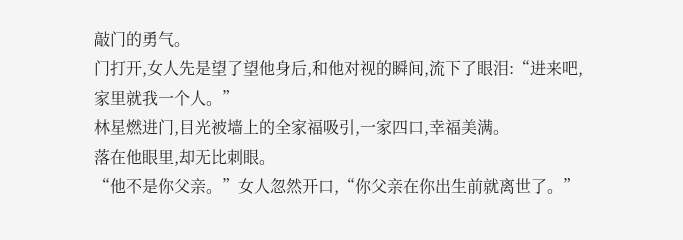敲门的勇气。
门打开,女人先是望了望他身后,和他对视的瞬间,流下了眼泪:“进来吧,家里就我一个人。”
林星燃进门,目光被墙上的全家福吸引,一家四口,幸福美满。
落在他眼里,却无比刺眼。
“他不是你父亲。”女人忽然开口,“你父亲在你出生前就离世了。”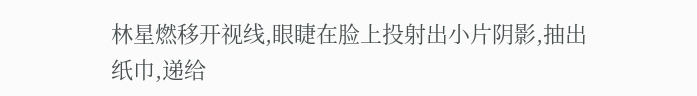林星燃移开视线,眼睫在脸上投射出小片阴影,抽出纸巾,递给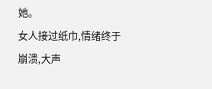她。
女人接过纸巾,情绪终于崩溃,大声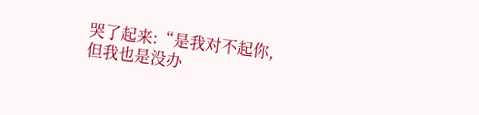哭了起来:“是我对不起你,但我也是没办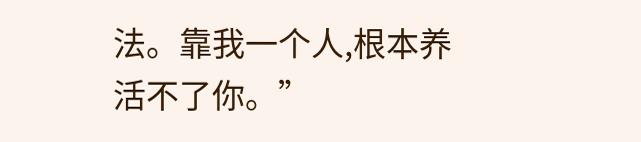法。靠我一个人,根本养活不了你。”